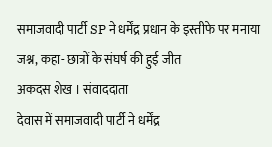समाजवादी पार्टी SP ने धर्मेंद्र प्रधान के इस्तीफे पर मनाया जश्न, कहा- छात्रों के संघर्ष की हुई जीत
अकदस शेख । संवाददाता
देवास में समाजवादी पार्टी ने धर्मेंद्र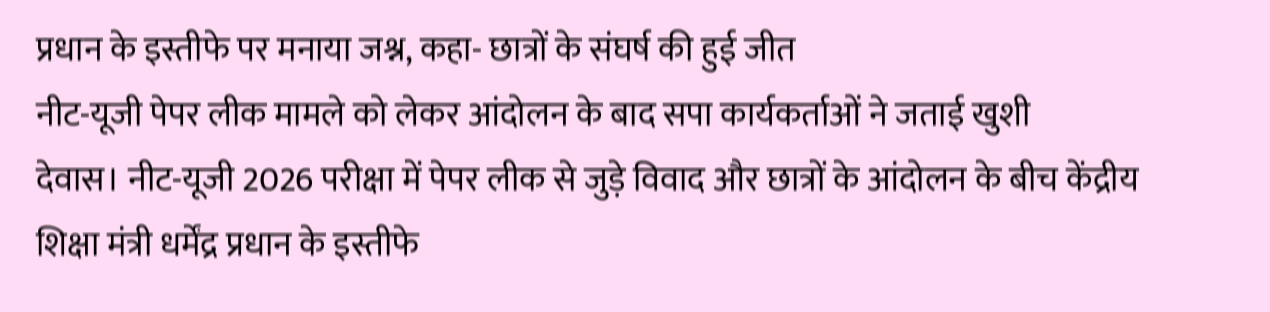प्रधान के इस्तीफे पर मनाया जश्न, कहा- छात्रों के संघर्ष की हुई जीत
नीट-यूजी पेपर लीक मामले को लेकर आंदोलन के बाद सपा कार्यकर्ताओं ने जताई खुशी
देवास। नीट-यूजी 2026 परीक्षा में पेपर लीक से जुड़े विवाद और छात्रों के आंदोलन के बीच केंद्रीय शिक्षा मंत्री धर्मेंद्र प्रधान के इस्तीफे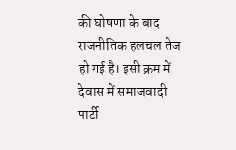की घोषणा के बाद राजनीतिक हलचल तेज हो गई है। इसी क्रम में देवास में समाजवादी पार्टी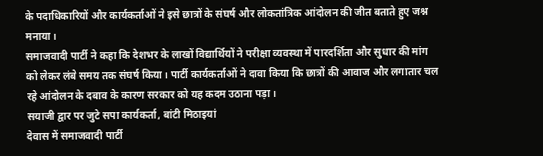के पदाधिकारियों और कार्यकर्ताओं ने इसे छात्रों के संघर्ष और लोकतांत्रिक आंदोलन की जीत बताते हुए जश्न मनाया।
समाजवादी पार्टी ने कहा कि देशभर के लाखों विद्यार्थियों ने परीक्षा व्यवस्था में पारदर्शिता और सुधार की मांग को लेकर लंबे समय तक संघर्ष किया। पार्टी कार्यकर्ताओं ने दावा किया कि छात्रों की आवाज और लगातार चल रहे आंदोलन के दबाव के कारण सरकार को यह कदम उठाना पड़ा।
सयाजी द्वार पर जुटे सपा कार्यकर्ता, बांटी मिठाइयां
देवास में समाजवादी पार्टी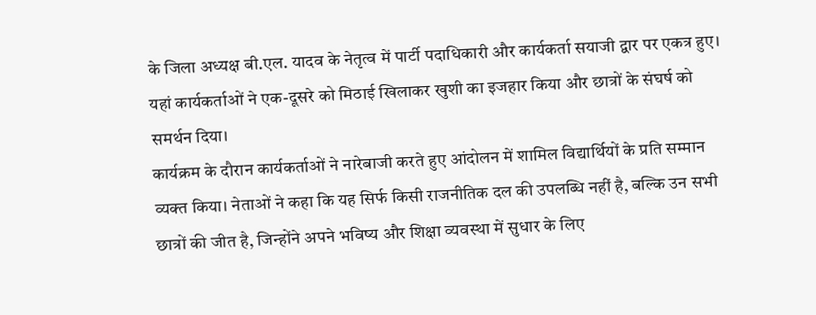के जिला अध्यक्ष बी.एल. यादव के नेतृत्व में पार्टी पदाधिकारी और कार्यकर्ता सयाजी द्वार पर एकत्र हुए। यहां कार्यकर्ताओं ने एक-दूसरे को मिठाई खिलाकर खुशी का इजहार किया और छात्रों के संघर्ष को समर्थन दिया।
कार्यक्रम के दौरान कार्यकर्ताओं ने नारेबाजी करते हुए आंदोलन में शामिल विद्यार्थियों के प्रति सम्मान व्यक्त किया। नेताओं ने कहा कि यह सिर्फ किसी राजनीतिक दल की उपलब्धि नहीं है, बल्कि उन सभी छात्रों की जीत है, जिन्होंने अपने भविष्य और शिक्षा व्यवस्था में सुधार के लिए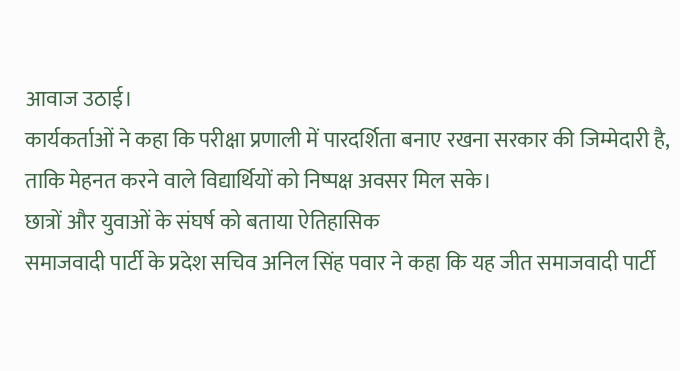आवाज उठाई।
कार्यकर्ताओं ने कहा कि परीक्षा प्रणाली में पारदर्शिता बनाए रखना सरकार की जिम्मेदारी है, ताकि मेहनत करने वाले विद्यार्थियों को निष्पक्ष अवसर मिल सके।
छात्रों और युवाओं के संघर्ष को बताया ऐतिहासिक
समाजवादी पार्टी के प्रदेश सचिव अनिल सिंह पवार ने कहा कि यह जीत समाजवादी पार्टी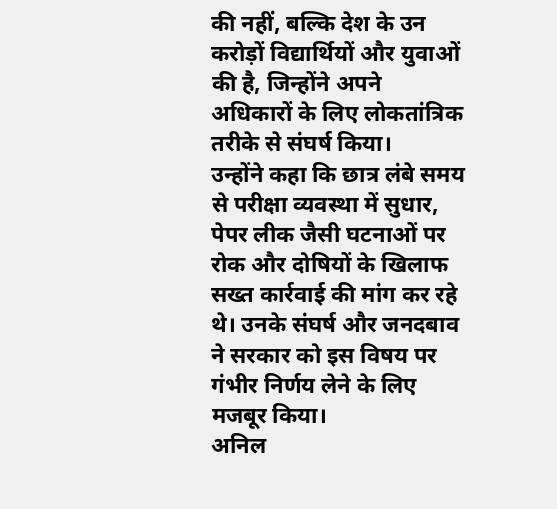की नहीं, बल्कि देश के उन करोड़ों विद्यार्थियों और युवाओं की है, जिन्होंने अपने अधिकारों के लिए लोकतांत्रिक तरीके से संघर्ष किया।
उन्होंने कहा कि छात्र लंबे समय से परीक्षा व्यवस्था में सुधार, पेपर लीक जैसी घटनाओं पर रोक और दोषियों के खिलाफ सख्त कार्रवाई की मांग कर रहे थे। उनके संघर्ष और जनदबाव ने सरकार को इस विषय पर गंभीर निर्णय लेने के लिए मजबूर किया।
अनिल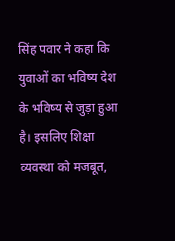सिंह पवार ने कहा कि युवाओं का भविष्य देश के भविष्य से जुड़ा हुआ है। इसलिए शिक्षा व्यवस्था को मजबूत,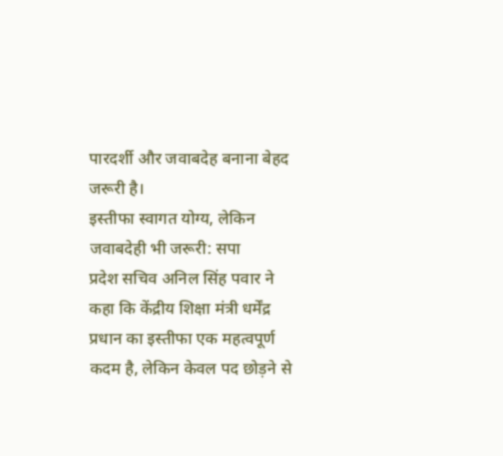पारदर्शी और जवाबदेह बनाना बेहद जरूरी है।
इस्तीफा स्वागत योग्य, लेकिन जवाबदेही भी जरूरी: सपा
प्रदेश सचिव अनिल सिंह पवार ने कहा कि केंद्रीय शिक्षा मंत्री धर्मेंद्र प्रधान का इस्तीफा एक महत्वपूर्ण कदम है, लेकिन केवल पद छोड़ने से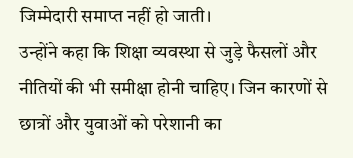जिम्मेदारी समाप्त नहीं हो जाती।
उन्होंने कहा कि शिक्षा व्यवस्था से जुड़े फैसलों और नीतियों की भी समीक्षा होनी चाहिए। जिन कारणों से छात्रों और युवाओं को परेशानी का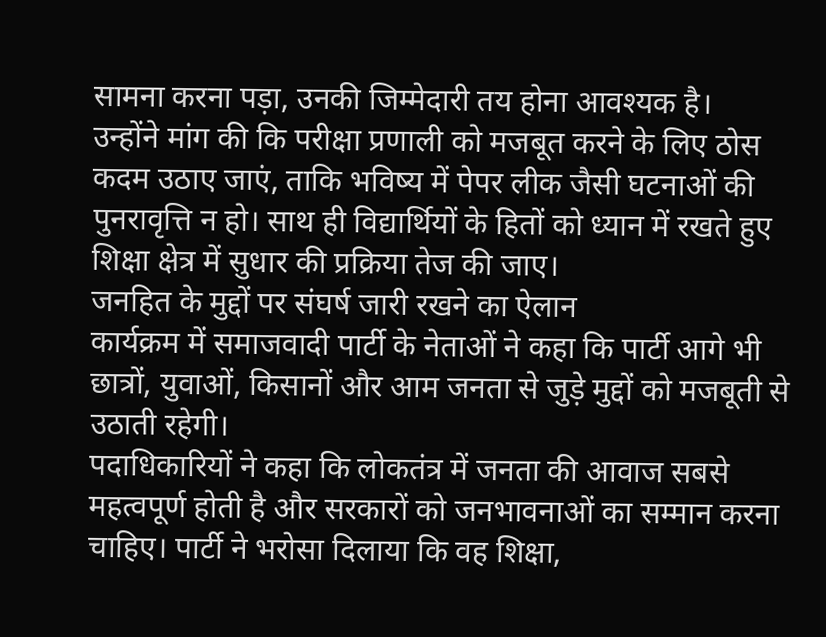सामना करना पड़ा, उनकी जिम्मेदारी तय होना आवश्यक है।
उन्होंने मांग की कि परीक्षा प्रणाली को मजबूत करने के लिए ठोस कदम उठाए जाएं, ताकि भविष्य में पेपर लीक जैसी घटनाओं की पुनरावृत्ति न हो। साथ ही विद्यार्थियों के हितों को ध्यान में रखते हुए शिक्षा क्षेत्र में सुधार की प्रक्रिया तेज की जाए।
जनहित के मुद्दों पर संघर्ष जारी रखने का ऐलान
कार्यक्रम में समाजवादी पार्टी के नेताओं ने कहा कि पार्टी आगे भी छात्रों, युवाओं, किसानों और आम जनता से जुड़े मुद्दों को मजबूती से उठाती रहेगी।
पदाधिकारियों ने कहा कि लोकतंत्र में जनता की आवाज सबसे महत्वपूर्ण होती है और सरकारों को जनभावनाओं का सम्मान करना चाहिए। पार्टी ने भरोसा दिलाया कि वह शिक्षा,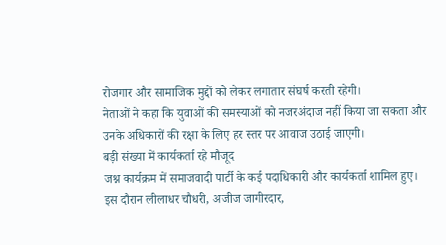रोजगार और सामाजिक मुद्दों को लेकर लगातार संघर्ष करती रहेगी।
नेताओं ने कहा कि युवाओं की समस्याओं को नजरअंदाज नहीं किया जा सकता और उनके अधिकारों की रक्षा के लिए हर स्तर पर आवाज उठाई जाएगी।
बड़ी संख्या में कार्यकर्ता रहे मौजूद
जश्न कार्यक्रम में समाजवादी पार्टी के कई पदाधिकारी और कार्यकर्ता शामिल हुए। इस दौरान लीलाधर चौधरी, अजीज जागीरदार,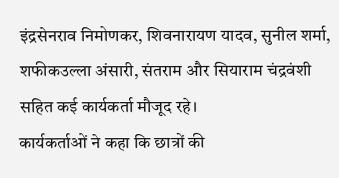इंद्रसेनराव निमोणकर, शिवनारायण यादव, सुनील शर्मा, शफीकउल्ला अंसारी, संतराम और सियाराम चंद्रवंशी सहित कई कार्यकर्ता मौजूद रहे।
कार्यकर्ताओं ने कहा कि छात्रों की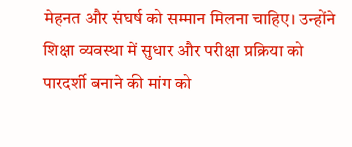मेहनत और संघर्ष को सम्मान मिलना चाहिए। उन्होंने शिक्षा व्यवस्था में सुधार और परीक्षा प्रक्रिया को पारदर्शी बनाने की मांग को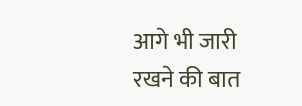आगे भी जारी रखने की बात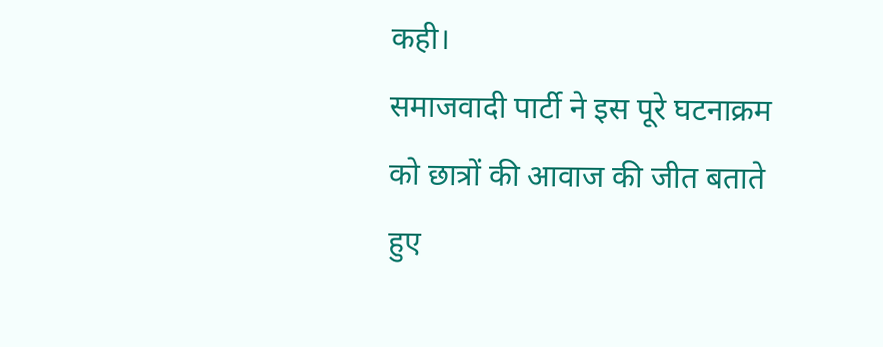कही।
समाजवादी पार्टी ने इस पूरे घटनाक्रम को छात्रों की आवाज की जीत बताते हुए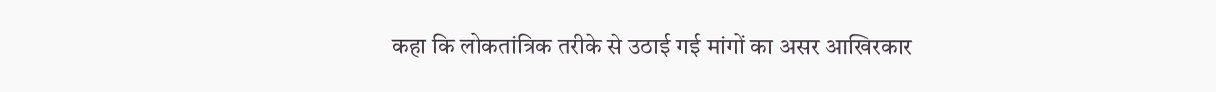कहा कि लोकतांत्रिक तरीके से उठाई गई मांगों का असर आखिरकार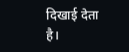दिखाई देता है।